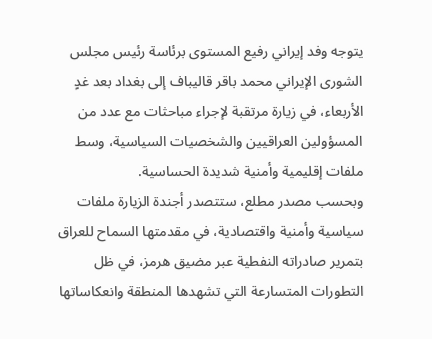يتوجه وفد إيراني رفيع المستوى برئاسة رئيس مجلس الشورى الإيراني محمد باقر قاليباف إلى بغداد بعد غدٍ الأربعاء، في زيارة مرتقبة لإجراء مباحثات مع عدد من المسؤولين العراقيين والشخصيات السياسية، وسط ملفات إقليمية وأمنية شديدة الحساسية.
وبحسب مصدر مطلع، ستتصدر أجندة الزيارة ملفات سياسية وأمنية واقتصادية، في مقدمتها السماح للعراق بتمرير صادراته النفطية عبر مضيق هرمز، في ظل التطورات المتسارعة التي تشهدها المنطقة وانعكاساتها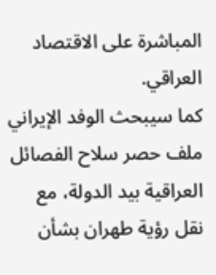المباشرة على الاقتصاد العراقي.
كما سيبحث الوفد الإيراني ملف حصر سلاح الفصائل العراقية بيد الدولة، مع نقل رؤية طهران بشأن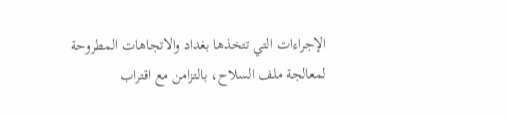الإجراءات التي تتخذها بغداد والاتجاهات المطروحة لمعالجة ملف السلاح، بالتزامن مع اقتراب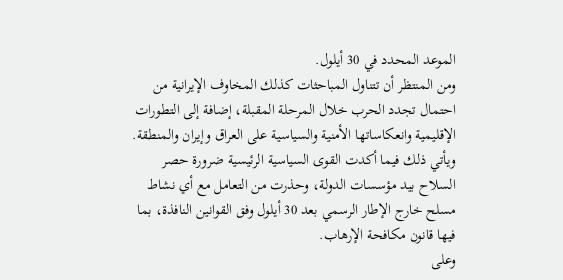الموعد المحدد في 30 أيلول.
ومن المنتظر أن تتناول المباحثات كذلك المخاوف الإيرانية من احتمال تجدد الحرب خلال المرحلة المقبلة، إضافة إلى التطورات الإقليمية وانعكاساتها الأمنية والسياسية على العراق وإيران والمنطقة.
ويأتي ذلك فيما أكدت القوى السياسية الرئيسية ضرورة حصر السلاح بيد مؤسسات الدولة، وحذرت من التعامل مع أي نشاط مسلح خارج الإطار الرسمي بعد 30 أيلول وفق القوانين النافذة، بما فيها قانون مكافحة الإرهاب.
وعلى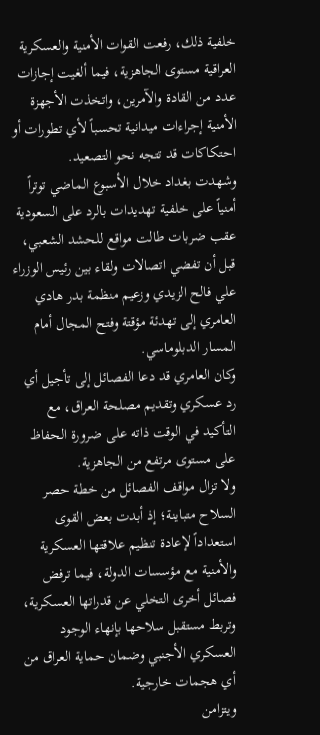خلفية ذلك، رفعت القوات الأمنية والعسكرية العراقية مستوى الجاهزية، فيما ألغيت إجازات عدد من القادة والآمرين، واتخذت الأجهزة الأمنية إجراءات ميدانية تحسباً لأي تطورات أو احتكاكات قد تتجه نحو التصعيد.
وشهدت بغداد خلال الأسبوع الماضي توتراً أمنياً على خلفية تهديدات بالرد على السعودية عقب ضربات طالت مواقع للحشد الشعبي، قبل أن تفضي اتصالات ولقاء بين رئيس الوزراء علي فالح الزيدي وزعيم منظمة بدر هادي العامري إلى تهدئة مؤقتة وفتح المجال أمام المسار الدبلوماسي.
وكان العامري قد دعا الفصائل إلى تأجيل أي رد عسكري وتقديم مصلحة العراق، مع التأكيد في الوقت ذاته على ضرورة الحفاظ على مستوى مرتفع من الجاهزية.
ولا تزال مواقف الفصائل من خطة حصر السلاح متباينة؛ إذ أبدت بعض القوى استعداداً لإعادة تنظيم علاقتها العسكرية والأمنية مع مؤسسات الدولة، فيما ترفض فصائل أخرى التخلي عن قدراتها العسكرية، وتربط مستقبل سلاحها بإنهاء الوجود العسكري الأجنبي وضمان حماية العراق من أي هجمات خارجية.
ويتزامن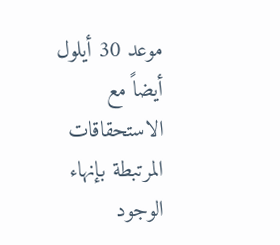موعد 30 أيلول أيضاً مع الاستحقاقات المرتبطة بإنهاء الوجود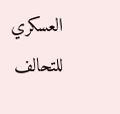العسكري للتحالف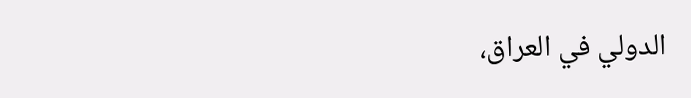الدولي في العراق،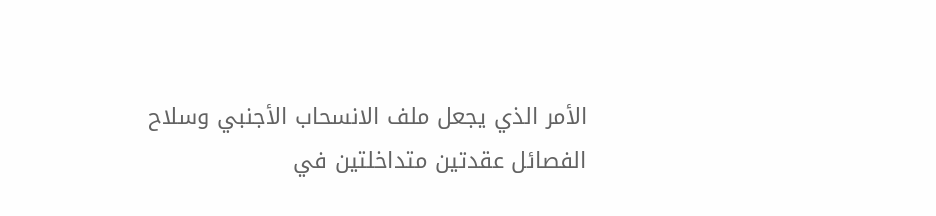الأمر الذي يجعل ملف الانسحاب الأجنبي وسلاح الفصائل عقدتين متداخلتين في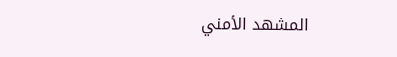المشهد الأمني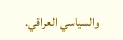والسياسي العراقي.